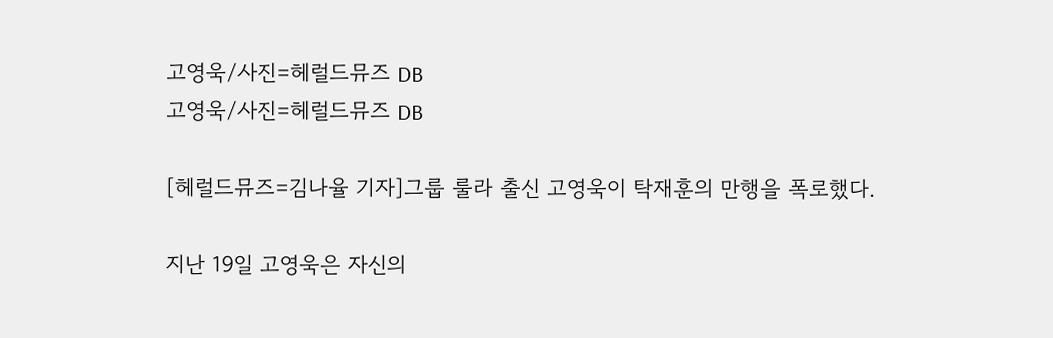고영욱/사진=헤럴드뮤즈 DB
고영욱/사진=헤럴드뮤즈 DB

[헤럴드뮤즈=김나율 기자]그룹 룰라 출신 고영욱이 탁재훈의 만행을 폭로했다.

지난 19일 고영욱은 자신의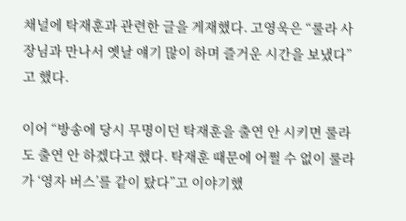채널에 탁재훈과 관련한 글을 게재했다. 고영욱은 “룰라 사장님과 만나서 옛날 얘기 많이 하며 즐거운 시간을 보냈다”고 했다.

이어 “방송에 당시 무명이던 탁재훈을 출연 안 시키면 룰라도 출연 안 하겠다고 했다. 탁재훈 때문에 어쩔 수 없이 룰라가 ‘영자 버스’를 같이 탔다”고 이야기했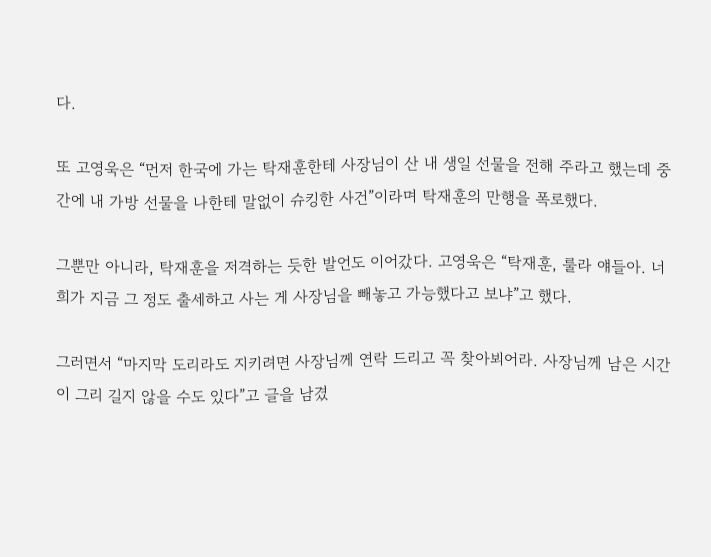다.

또 고영욱은 “먼저 한국에 가는 탁재훈한테 사장님이 산 내 생일 선물을 전해 주라고 했는데 중간에 내 가방 선물을 나한테 말없이 슈킹한 사건”이라며 탁재훈의 만행을 폭로했다.

그뿐만 아니라, 탁재훈을 저격하는 듯한 발언도 이어갔다. 고영욱은 “탁재훈, 룰라 얘들아. 너희가 지금 그 정도 출세하고 사는 게 사장님을 빼놓고 가능했다고 보냐”고 했다.

그러면서 “마지막 도리라도 지키려면 사장님께 연락 드리고 꼭 찾아뵈어라. 사장님께 남은 시간이 그리 길지 않을 수도 있다”고 글을 남겼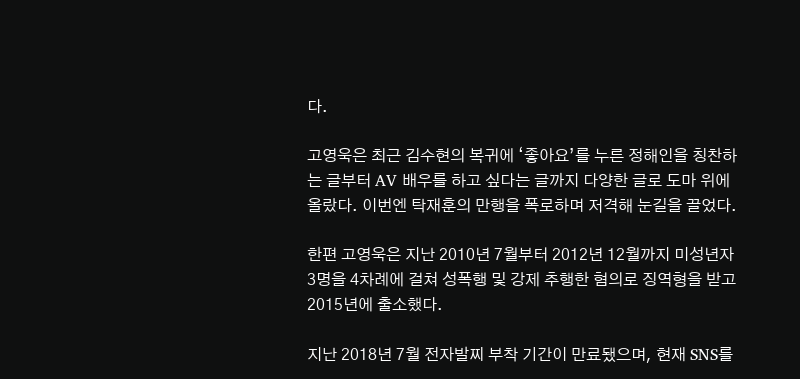다.

고영욱은 최근 김수현의 복귀에 ‘좋아요’를 누른 정해인을 칭찬하는 글부터 AV 배우를 하고 싶다는 글까지 다양한 글로 도마 위에 올랐다. 이번엔 탁재훈의 만행을 폭로하며 저격해 눈길을 끌었다.

한편 고영욱은 지난 2010년 7월부터 2012년 12월까지 미성년자 3명을 4차례에 걸쳐 성폭행 및 강제 추행한 혐의로 징역형을 받고 2015년에 출소했다.

지난 2018년 7월 전자발찌 부착 기간이 만료됐으며, 현재 SNS를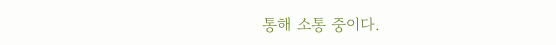통해 소통 중이다.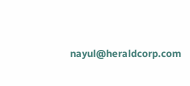nayul@heraldcorp.com